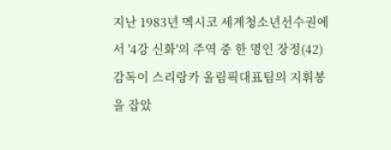지난 1983년 멕시코 세계청소년선수권에서 '4강 신화'의 주역 중 한 명인 장정(42) 감독이 스리랑카 올림픽대표팀의 지휘봉을 잡았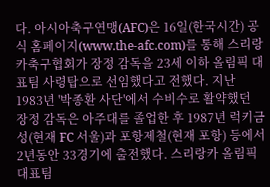다. 아시아축구연맹(AFC)은 16일(한국시간) 공식 홈페이지(www.the-afc.com)를 통해 스리랑카축구협회가 장정 감독을 23세 이하 올림픽 대표팀 사령탑으로 선임했다고 전했다. 지난 1983년 '박종환 사단'에서 수비수로 활약했던 장정 감독은 아주대를 졸업한 후 1987년 럭키금성(현재 FC 서울)과 포항제철(현재 포항) 등에서 2년동안 33경기에 출전했다. 스리랑카 올림픽 대표팀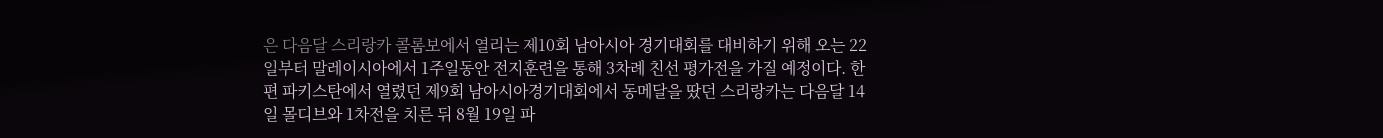은 다음달 스리랑카 콜롬보에서 열리는 제10회 남아시아 경기대회를 대비하기 위해 오는 22일부터 말레이시아에서 1주일동안 전지훈련을 통해 3차례 친선 평가전을 가질 예정이다. 한편 파키스탄에서 열렸던 제9회 남아시아경기대회에서 동메달을 땄던 스리랑카는 다음달 14일 몰디브와 1차전을 치른 뒤 8월 19일 파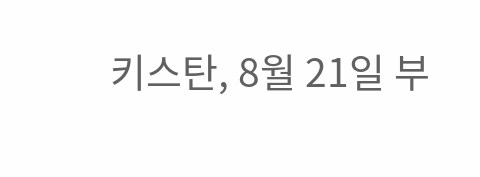키스탄, 8월 21일 부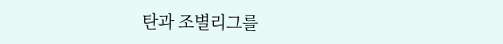탄과 조별리그를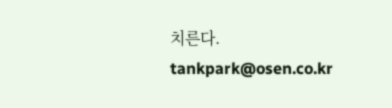치른다. tankpark@osen.co.kr